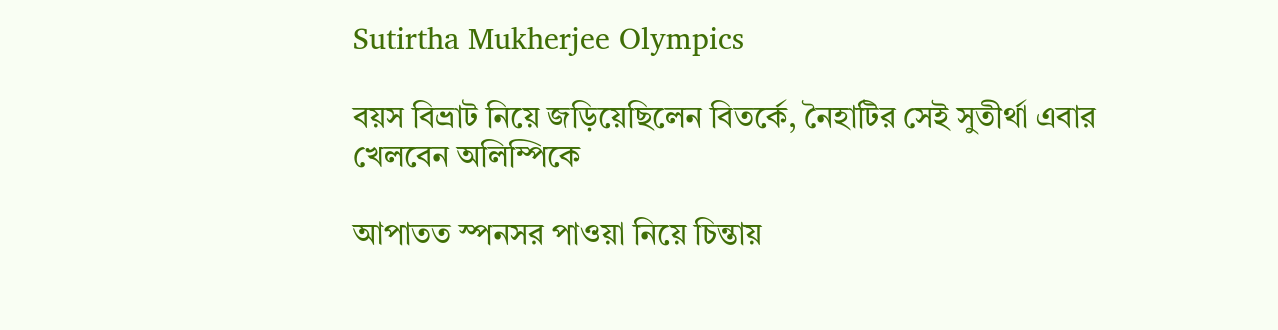Sutirtha Mukherjee Olympics

বয়স বিভ্রাট নিয়ে জড়িয়েছিলেন বিতর্কে, নৈহাটির সেই সুতীর্থা এবার খেলবেন অলিম্পিকে

আপাতত স্পনসর পাওয়া নিয়ে চিন্তায়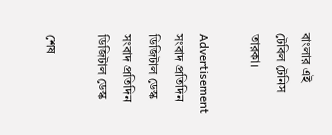বাংলার এই টেবিল টেনিস তারকা।

Advertisement
সংবাদ প্রতিদিন ডিজিটাল ডেস্ক
সংবাদ প্রতিদিন ডিজিটাল ডেস্ক

শেষ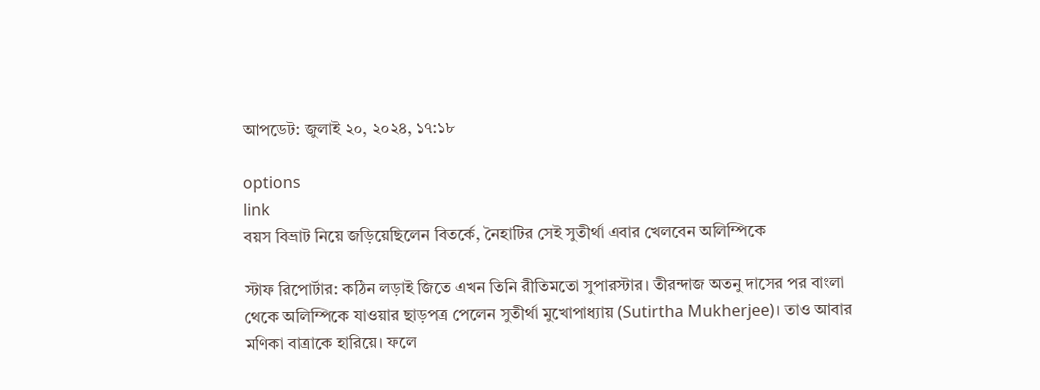আপডেট: জুলাই ২০, ২০২৪, ১৭:১৮

options
link
বয়স বিভ্রাট নিয়ে জড়িয়েছিলেন বিতর্কে, নৈহাটির সেই সুতীর্থা এবার খেলবেন অলিম্পিকে

স্টাফ রিপোর্টার: কঠিন লড়াই জিতে এখন তিনি রীতিমতো সুপারস্টার। তীরন্দাজ অতনু দাসের পর বাংলা থেকে অলিম্পিকে যাওয়ার ছাড়পত্র পেলেন সুতীর্থা মুখোপাধ্যায় (Sutirtha Mukherjee)। তাও আবার মণিকা বাত্রাকে হারিয়ে। ফলে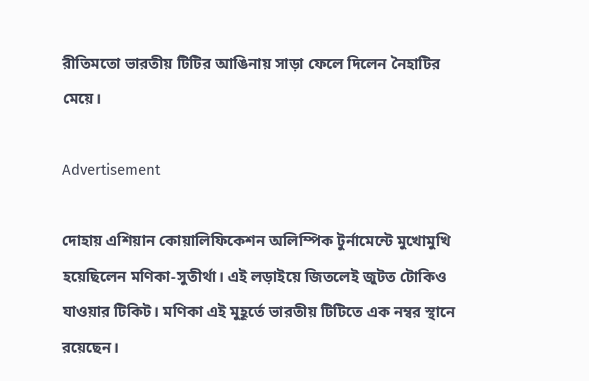রীতিমতো ভারতীয় টিটির আঙিনায় সাড়া ফেলে দিলেন নৈহাটির মেয়ে।

Advertisement

দোহায় এশিয়ান কোয়ালিফিকেশন অলিম্পিক টুর্নামেন্টে মুখোমুখি হয়েছিলেন মণিকা-সুতীর্থা। এই লড়াইয়ে জিতলেই জুটত টোকিও যাওয়ার টিকিট। মণিকা এই মুহূর্তে ভারতীয় টিটিতে এক নম্বর স্থানে রয়েছেন।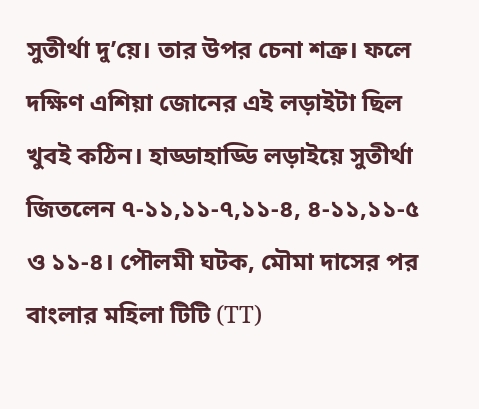সুতীর্থা দু’য়ে। তার উপর চেনা শত্রু। ফলে দক্ষিণ এশিয়া জোনের এই লড়াইটা ছিল খুবই কঠিন। হাড্ডাহাড্ডি লড়াইয়ে সুতীর্থা জিতলেন ৭-১১,১১-৭,১১-৪, ৪-১১,১১-৫ ও ১১-৪। পৌলমী ঘটক, মৌমা দাসের পর বাংলার মহিলা টিটি (TT)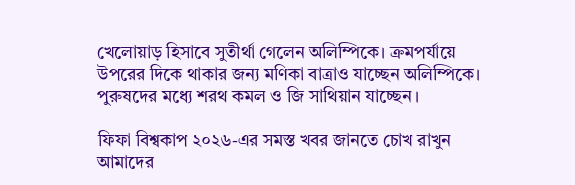খেলোয়াড় হিসাবে সুতীর্থা গেলেন অলিম্পিকে। ক্রমপর্যায়ে উপরের দিকে থাকার জন্য মণিকা বাত্রাও যাচ্ছেন অলিম্পিকে। পুরুষদের মধ্যে শরথ কমল ও জি সাথিয়ান যাচ্ছেন।

ফিফা বিশ্বকাপ ২০২৬-এর সমস্ত খবর জানতে চোখ রাখুন আমাদের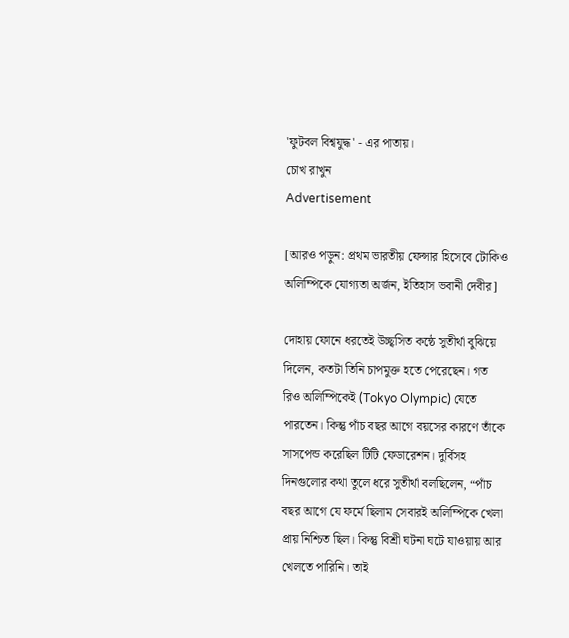'ফুটবল বিশ্বযুদ্ধ' - এর পাতায়।
চোখ রাখুন
Advertisement

[আরও পড়ুন: প্রথম ভারতীয় ফেন্সার হিসেবে টোকিও অলিম্পিকে যোগ্যতা অর্জন, ইতিহাস ভবানী দেবীর]

দোহায় ফোনে ধরতেই উচ্ছ্বসিত কন্ঠে সুতীর্থা বুঝিয়ে দিলেন, কতটা তিনি চাপমুক্ত হতে পেরেছেন। গত রিও অলিম্পিকেই (Tokyo Olympic) যেতে পারতেন। কিন্তু পাঁচ বছর আগে বয়সের কারণে তাঁকে সাসপেন্ড করেছিল টিটি ফেডারেশন। দুর্বিসহ দিনগুলোর কথা তুলে ধরে সুতীর্থা বলছিলেন, “পাঁচ বছর আগে যে ফর্মে ছিলাম সেবারই অলিম্পিকে খেলা প্রায় নিশ্চিত ছিল। কিন্তু বিশ্রী ঘটনা ঘটে যাওয়ায় আর খেলতে পারিনি। তাই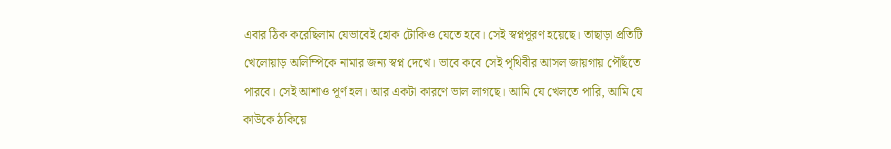এবার ঠিক করেছিলাম যেভাবেই হোক টোকিও যেতে হবে। সেই স্বপ্নপূরণ হয়েছে। তাছাড়া প্রতিটি খেলোয়াড় অলিম্পিকে নামার জন্য স্বপ্ন দেখে। ভাবে কবে সেই পৃথিবীর আসল জায়গায় পৌঁছতে পারবে। সেই আশাও পূর্ণ হল। আর একটা কারণে ভাল লাগছে। আমি যে খেলতে পারি, আমি যে কাউকে ঠকিয়ে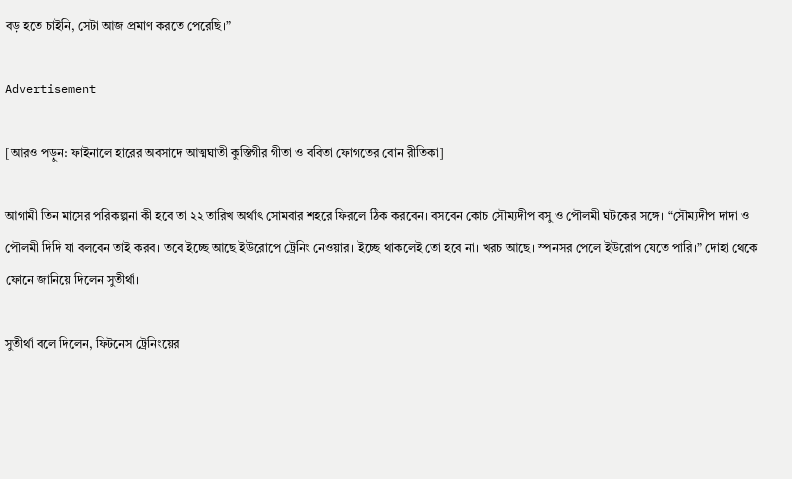বড় হতে চাইনি, সেটা আজ প্রমাণ করতে পেরেছি।”

Advertisement

[আরও পড়ুন: ফাইনালে হারের অবসাদে আত্মঘাতী কুস্তিগীর গীতা ও ববিতা ফোগতের বোন রীতিকা]

আগামী তিন মাসের পরিকল্পনা কী হবে তা ২২ তারিখ অর্থাৎ সোমবার শহরে ফিরলে ঠিক করবেন। বসবেন কোচ সৌম্যদীপ বসু ও পৌলমী ঘটকের সঙ্গে। “সৌম্যদীপ দাদা ও পৌলমী দিদি যা বলবেন তাই করব। তবে ইচ্ছে আছে ইউরোপে ট্রেনিং নেওয়ার। ইচ্ছে থাকলেই তো হবে না। খরচ আছে। স্পনসর পেলে ইউরোপ যেতে পারি।” দোহা থেকে ফোনে জানিয়ে দিলেন সুতীর্থা।

সুতীর্থা বলে দিলেন, ফিটনেস ট্রেনিংয়ের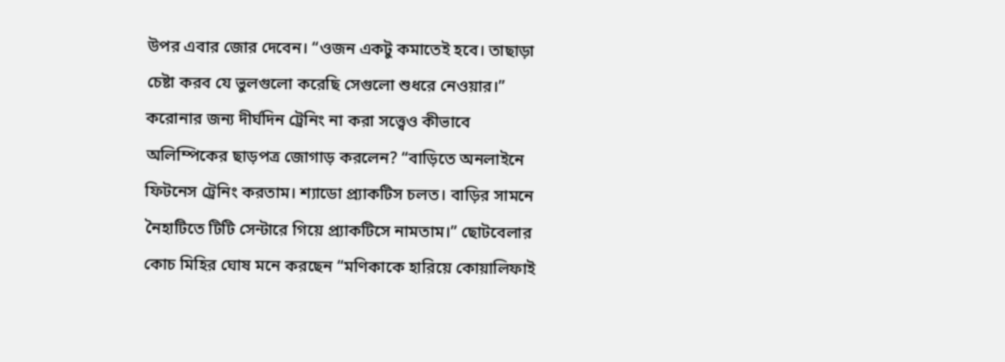উপর এবার জোর দেবেন। “ওজন একটু কমাতেই হবে। তাছাড়া চেষ্টা করব যে ভুলগুলো করেছি সেগুলো শুধরে নেওয়ার।” করোনার জন্য দীর্ঘদিন ট্রেনিং না করা সত্ত্বেও কীভাবে অলিম্পিকের ছাড়পত্র জোগাড় করলেন? “বাড়িতে অনলাইনে ফিটনেস ট্রেনিং করতাম। শ্যাডো প্র‌্যাকটিস চলত। বাড়ির সামনে নৈহাটিতে টিটি সেন্টারে গিয়ে প্র‌্যাকটিসে নামতাম।” ছোটবেলার কোচ মিহির ঘোষ মনে করছেন “মণিকাকে হারিয়ে কোয়ালিফাই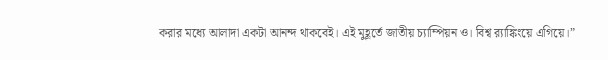করার মধ্যে আলাদা একটা আনন্দ থাকবেই। এই মুহূর্তে জাতীয় চ্যাম্পিয়ন ও। বিশ্ব র‌্যাঙ্কিংয়ে এগিয়ে।”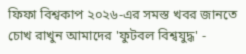ফিফা বিশ্বকাপ ২০২৬-এর সমস্ত খবর জানতে চোখ রাখুন আমাদের 'ফুটবল বিশ্বযুদ্ধ' -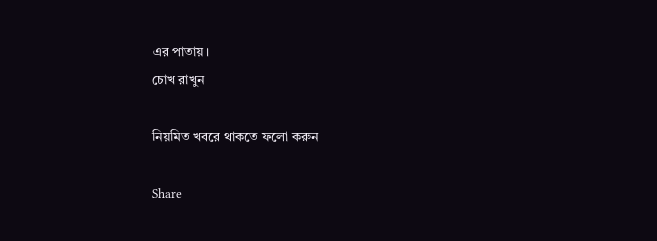এর পাতায়।
চোখ রাখুন

নিয়মিত খবরে থাকতে ফলো করুন

Share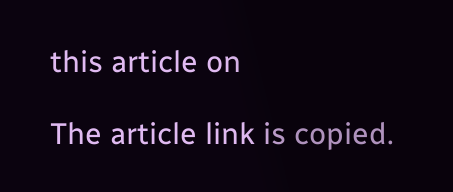this article on

The article link is copied.